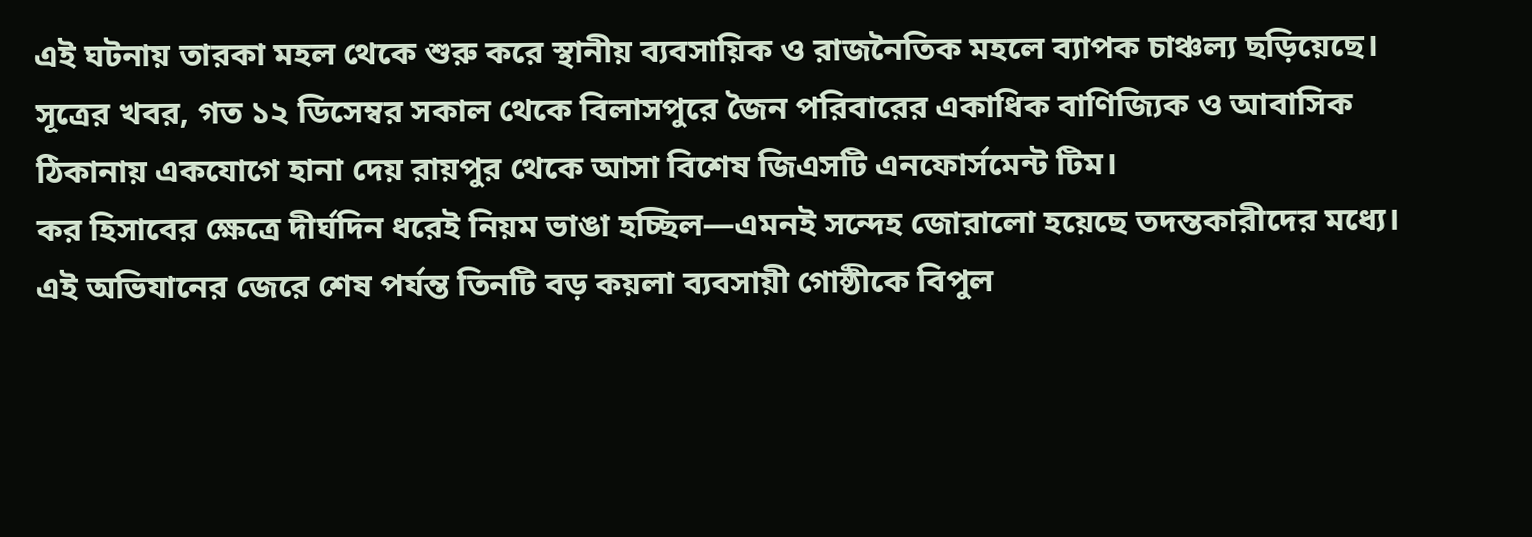এই ঘটনায় তারকা মহল থেকে শুরু করে স্থানীয় ব্যবসায়িক ও রাজনৈতিক মহলে ব্যাপক চাঞ্চল্য ছড়িয়েছে।
সূত্রের খবর, গত ১২ ডিসেম্বর সকাল থেকে বিলাসপুরে জৈন পরিবারের একাধিক বাণিজ্যিক ও আবাসিক ঠিকানায় একযোগে হানা দেয় রায়পুর থেকে আসা বিশেষ জিএসটি এনফোর্সমেন্ট টিম।
কর হিসাবের ক্ষেত্রে দীর্ঘদিন ধরেই নিয়ম ভাঙা হচ্ছিল—এমনই সন্দেহ জোরালো হয়েছে তদন্তকারীদের মধ্যে।
এই অভিযানের জেরে শেষ পর্যন্ত তিনটি বড় কয়লা ব্যবসায়ী গোষ্ঠীকে বিপুল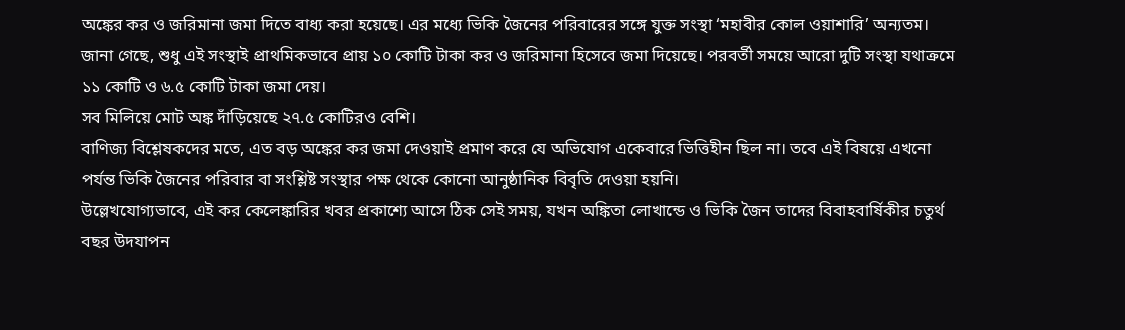অঙ্কের কর ও জরিমানা জমা দিতে বাধ্য করা হয়েছে। এর মধ্যে ভিকি জৈনের পরিবারের সঙ্গে যুক্ত সংস্থা ‘মহাবীর কোল ওয়াশারি’ অন্যতম।
জানা গেছে, শুধু এই সংস্থাই প্রাথমিকভাবে প্রায় ১০ কোটি টাকা কর ও জরিমানা হিসেবে জমা দিয়েছে। পরবর্তী সময়ে আরো দুটি সংস্থা যথাক্রমে ১১ কোটি ও ৬.৫ কোটি টাকা জমা দেয়।
সব মিলিয়ে মোট অঙ্ক দাঁড়িয়েছে ২৭.৫ কোটিরও বেশি।
বাণিজ্য বিশ্লেষকদের মতে, এত বড় অঙ্কের কর জমা দেওয়াই প্রমাণ করে যে অভিযোগ একেবারে ভিত্তিহীন ছিল না। তবে এই বিষয়ে এখনো পর্যন্ত ভিকি জৈনের পরিবার বা সংশ্লিষ্ট সংস্থার পক্ষ থেকে কোনো আনুষ্ঠানিক বিবৃতি দেওয়া হয়নি।
উল্লেখযোগ্যভাবে, এই কর কেলেঙ্কারির খবর প্রকাশ্যে আসে ঠিক সেই সময়, যখন অঙ্কিতা লোখান্ডে ও ভিকি জৈন তাদের বিবাহবার্ষিকীর চতুর্থ বছর উদযাপন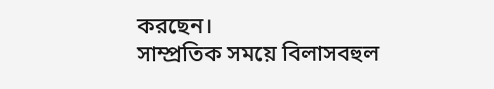করছেন।
সাম্প্রতিক সময়ে বিলাসবহুল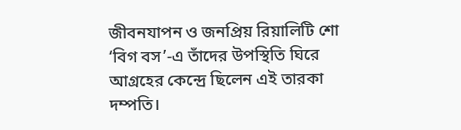জীবনযাপন ও জনপ্রিয় রিয়ালিটি শো ‘বিগ বস’-এ তাঁদের উপস্থিতি ঘিরে আগ্রহের কেন্দ্রে ছিলেন এই তারকা দম্পতি।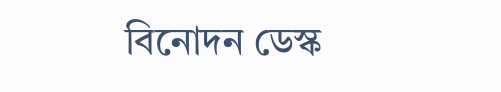বিনোদন ডেস্ক